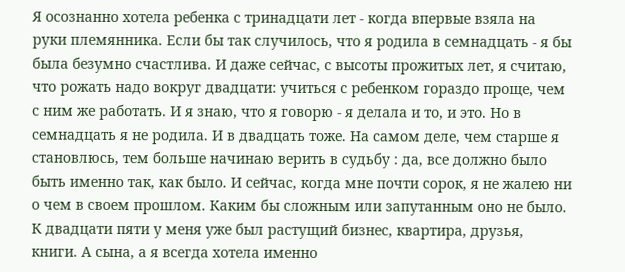Я осознанно хотела ребенка с тринадцати лет - когда впервые взяла на руки племянника. Если бы так случилось, что я родила в семнадцать - я бы была безумно счастлива. И даже сейчас, с высоты прожитых лет, я считаю, что рожать надо вокруг двадцати: учиться с ребенком гораздо проще, чем с ним же работать. И я знаю, что я говорю - я делала и то, и это. Но в семнадцать я не родила. И в двадцать тоже. На самом деле, чем старше я становлюсь, тем больше начинаю верить в судьбу : да, все должно было быть именно так, как было. И сейчас, когда мне почти сорок, я не жалею ни о чем в своем прошлом. Каким бы сложным или запутанным оно не было. К двадцати пяти у меня уже был растущий бизнес, квартира, друзья, книги. А сына, а я всегда хотела именно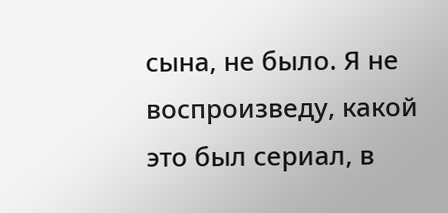сына, не было. Я не воспроизведу, какой это был сериал, в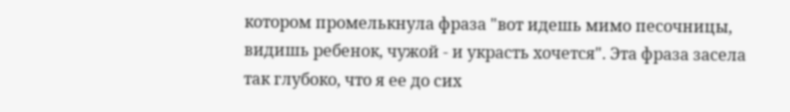котором промелькнула фраза "вот идешь мимо песочницы, видишь ребенок, чужой - и украсть хочется". Эта фраза засела так глубоко, что я ее до сих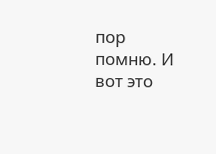пор помню. И вот это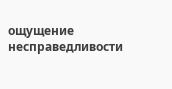ощущение несправедливости